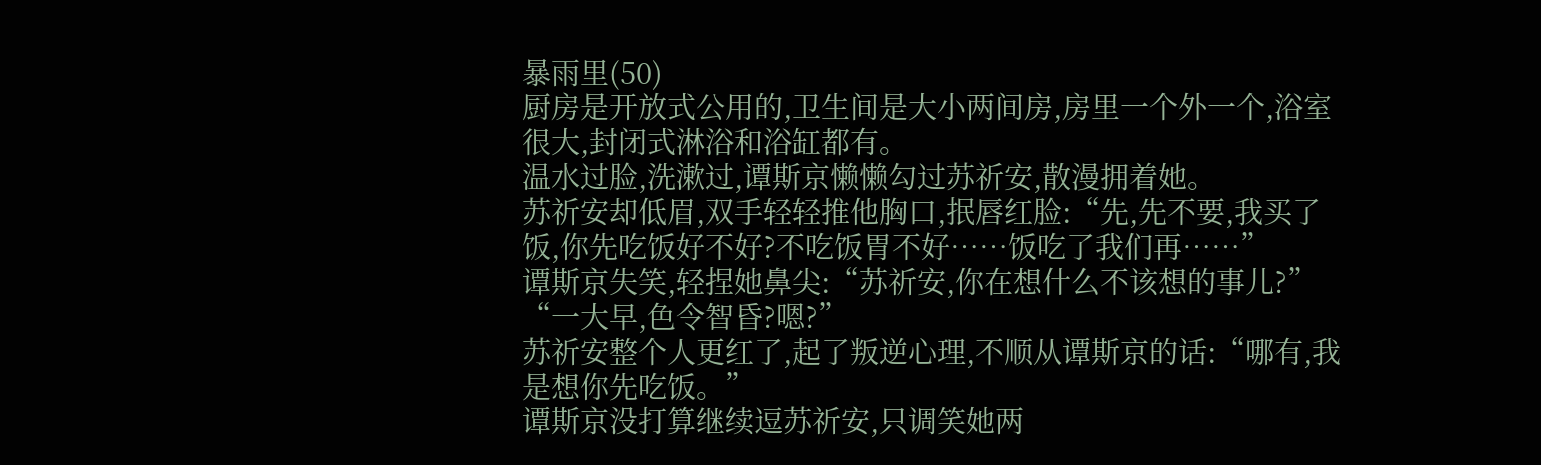暴雨里(50)
厨房是开放式公用的,卫生间是大小两间房,房里一个外一个,浴室很大,封闭式淋浴和浴缸都有。
温水过脸,洗漱过,谭斯京懒懒勾过苏祈安,散漫拥着她。
苏祈安却低眉,双手轻轻推他胸口,抿唇红脸:“先,先不要,我买了饭,你先吃饭好不好?不吃饭胃不好……饭吃了我们再……”
谭斯京失笑,轻捏她鼻尖:“苏祈安,你在想什么不该想的事儿?”
“一大早,色令智昏?嗯?”
苏祈安整个人更红了,起了叛逆心理,不顺从谭斯京的话:“哪有,我是想你先吃饭。”
谭斯京没打算继续逗苏祈安,只调笑她两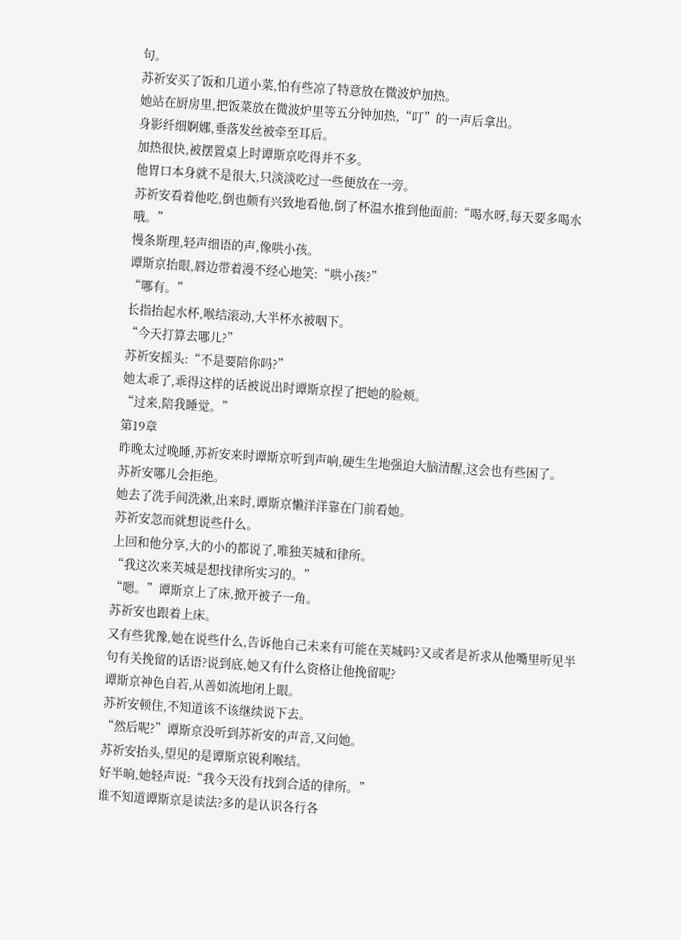句。
苏祈安买了饭和几道小菜,怕有些凉了特意放在微波炉加热。
她站在厨房里,把饭菜放在微波炉里等五分钟加热,“叮”的一声后拿出。
身影纤细婀娜,垂落发丝被牵至耳后。
加热很快,被摆置桌上时谭斯京吃得并不多。
他胃口本身就不是很大,只淡淡吃过一些便放在一旁。
苏祈安看着他吃,倒也颇有兴致地看他,倒了杯温水推到他面前:“喝水呀,每天要多喝水哦。”
慢条斯理,轻声细语的声,像哄小孩。
谭斯京抬眼,唇边带着漫不经心地笑:“哄小孩?”
“哪有。”
长指抬起水杯,喉结滚动,大半杯水被咽下。
“今天打算去哪儿?”
苏祈安摇头:“不是要陪你吗?”
她太乖了,乖得这样的话被说出时谭斯京捏了把她的脸颊。
“过来,陪我睡觉。”
第19章
昨晚太过晚睡,苏祈安来时谭斯京听到声响,硬生生地强迫大脑清醒,这会也有些困了。
苏祈安哪儿会拒绝。
她去了洗手间洗漱,出来时,谭斯京懒洋洋靠在门前看她。
苏祈安忽而就想说些什么。
上回和他分享,大的小的都说了,唯独芙城和律所。
“我这次来芙城是想找律所实习的。”
“嗯。”谭斯京上了床,掀开被子一角。
苏祈安也跟着上床。
又有些犹豫,她在说些什么,告诉他自己未来有可能在芙城吗?又或者是祈求从他嘴里听见半句有关挽留的话语?说到底,她又有什么资格让他挽留呢?
谭斯京神色自若,从善如流地闭上眼。
苏祈安顿住,不知道该不该继续说下去。
“然后呢?”谭斯京没听到苏祈安的声音,又问她。
苏祈安抬头,望见的是谭斯京锐利喉结。
好半晌,她轻声说:“我今天没有找到合适的律所。”
谁不知道谭斯京是读法?多的是认识各行各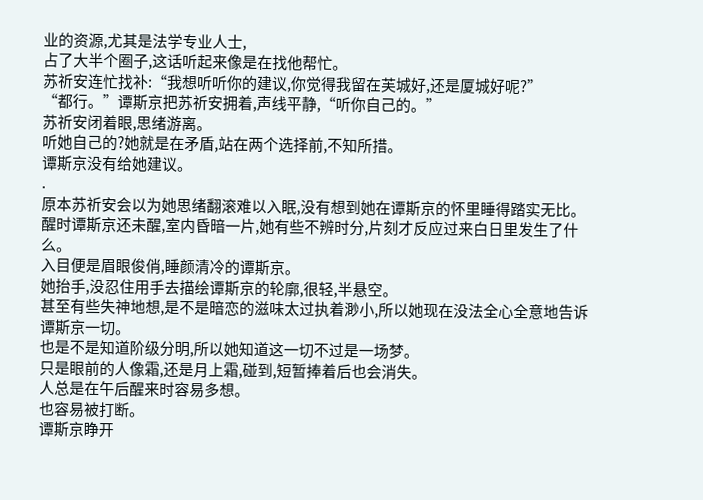业的资源,尤其是法学专业人士,
占了大半个圈子,这话听起来像是在找他帮忙。
苏祈安连忙找补:“我想听听你的建议,你觉得我留在芙城好,还是厦城好呢?”
“都行。”谭斯京把苏祈安拥着,声线平静,“听你自己的。”
苏祈安闭着眼,思绪游离。
听她自己的?她就是在矛盾,站在两个选择前,不知所措。
谭斯京没有给她建议。
.
原本苏祈安会以为她思绪翻滚难以入眠,没有想到她在谭斯京的怀里睡得踏实无比。
醒时谭斯京还未醒,室内昏暗一片,她有些不辨时分,片刻才反应过来白日里发生了什么。
入目便是眉眼俊俏,睡颜清冷的谭斯京。
她抬手,没忍住用手去描绘谭斯京的轮廓,很轻,半悬空。
甚至有些失神地想,是不是暗恋的滋味太过执着渺小,所以她现在没法全心全意地告诉谭斯京一切。
也是不是知道阶级分明,所以她知道这一切不过是一场梦。
只是眼前的人像霜,还是月上霜,碰到,短暂捧着后也会消失。
人总是在午后醒来时容易多想。
也容易被打断。
谭斯京睁开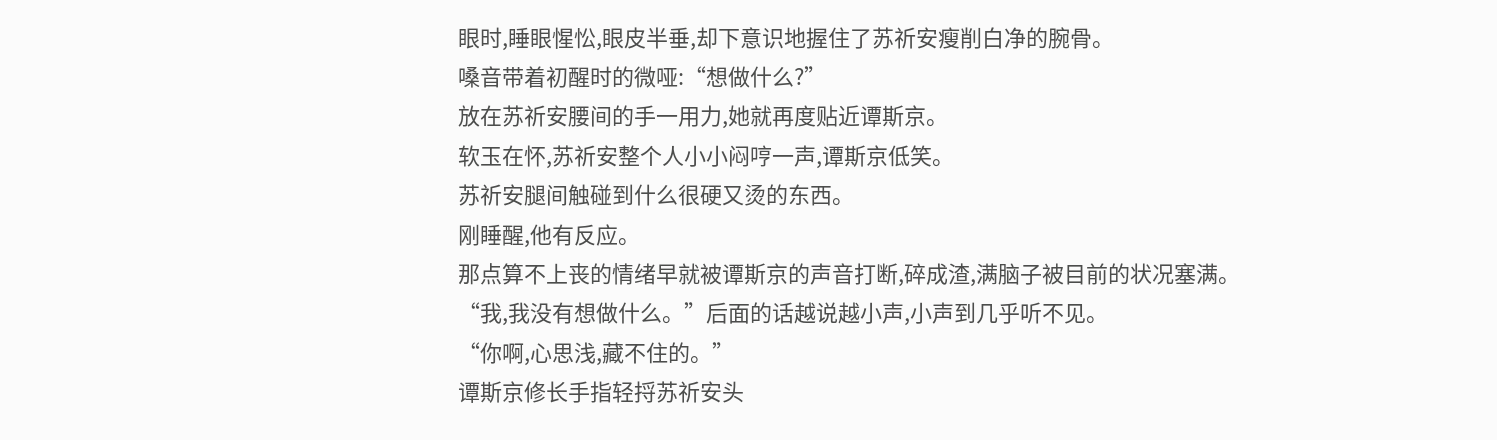眼时,睡眼惺忪,眼皮半垂,却下意识地握住了苏祈安瘦削白净的腕骨。
嗓音带着初醒时的微哑:“想做什么?”
放在苏祈安腰间的手一用力,她就再度贴近谭斯京。
软玉在怀,苏祈安整个人小小闷哼一声,谭斯京低笑。
苏祈安腿间触碰到什么很硬又烫的东西。
刚睡醒,他有反应。
那点算不上丧的情绪早就被谭斯京的声音打断,碎成渣,满脑子被目前的状况塞满。
“我,我没有想做什么。”后面的话越说越小声,小声到几乎听不见。
“你啊,心思浅,藏不住的。”
谭斯京修长手指轻捋苏祈安头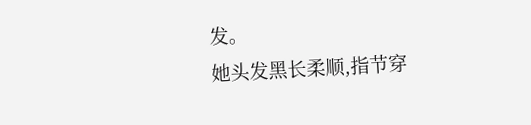发。
她头发黑长柔顺,指节穿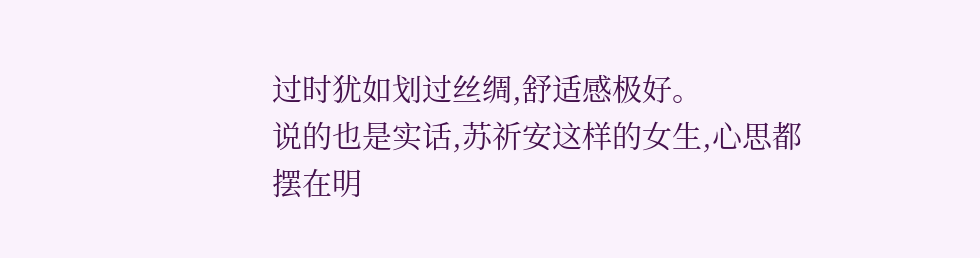过时犹如划过丝绸,舒适感极好。
说的也是实话,苏祈安这样的女生,心思都摆在明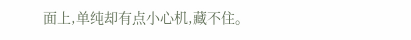面上,单纯却有点小心机,藏不住。